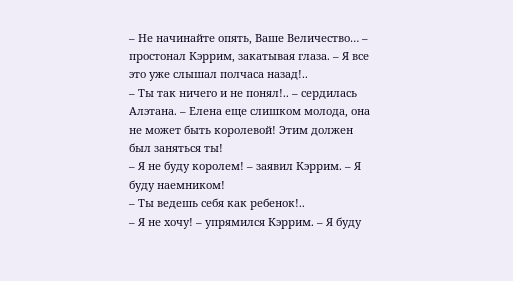– Не начинайте опять, Ваше Величество… – простонал Кэррим, закатывая глаза. – Я все это уже слышал полчаса назад!..
– Ты так ничего и не понял!.. – сердилась Алэтана. – Елена еще слишком молода, она не может быть королевой! Этим должен был заняться ты!
– Я не буду королем! – заявил Кэррим. – Я буду наемником!
– Ты ведешь себя как ребенок!..
– Я не хочу! – упрямился Кэррим. – Я буду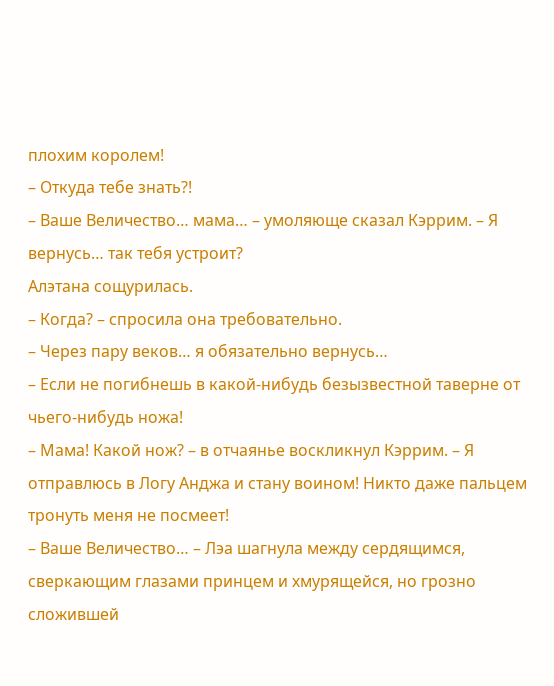плохим королем!
– Откуда тебе знать?!
– Ваше Величество… мама… – умоляюще сказал Кэррим. – Я вернусь… так тебя устроит?
Алэтана сощурилась.
– Когда? – спросила она требовательно.
– Через пару веков… я обязательно вернусь…
– Если не погибнешь в какой-нибудь безызвестной таверне от чьего-нибудь ножа!
– Мама! Какой нож? – в отчаянье воскликнул Кэррим. – Я отправлюсь в Логу Анджа и стану воином! Никто даже пальцем тронуть меня не посмеет!
– Ваше Величество… – Лэа шагнула между сердящимся, сверкающим глазами принцем и хмурящейся, но грозно сложившей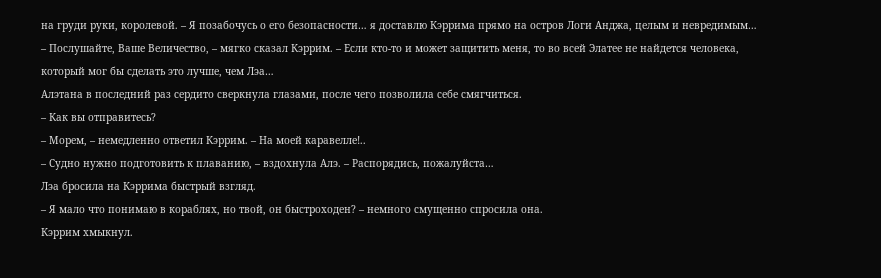на груди руки, королевой. – Я позабочусь о его безопасности… я доставлю Кэррима прямо на остров Логи Анджа, целым и невредимым…
– Послушайте, Ваше Величество, – мягко сказал Кэррим. – Если кто-то и может защитить меня, то во всей Элатее не найдется человека, который мог бы сделать это лучше, чем Лэа…
Алэтана в последний раз сердито сверкнула глазами, после чего позволила себе смягчиться.
– Как вы отправитесь?
– Морем, – немедленно ответил Кэррим. – На моей каравелле!..
– Судно нужно подготовить к плаванию, – вздохнула Алэ. – Распорядись, пожалуйста…
Лэа бросила на Кэррима быстрый взгляд.
– Я мало что понимаю в кораблях, но твой, он быстроходен? – немного смущенно спросила она.
Кэррим хмыкнул.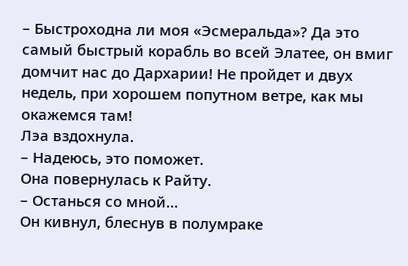– Быстроходна ли моя «Эсмеральда»? Да это самый быстрый корабль во всей Элатее, он вмиг домчит нас до Дархарии! Не пройдет и двух недель, при хорошем попутном ветре, как мы окажемся там!
Лэа вздохнула.
– Надеюсь, это поможет.
Она повернулась к Райту.
– Останься со мной…
Он кивнул, блеснув в полумраке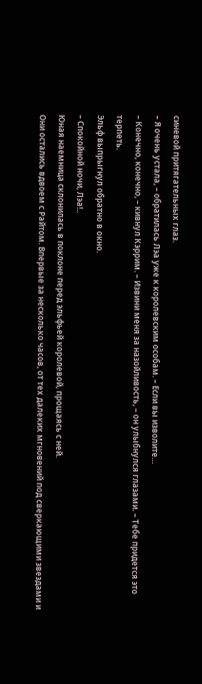синевой притягательных глаз.
– Я очень устала, – обратилась Лэа уже к королевским особам. – Если вы изволите…
– Конечно, конечно, – кивнул Кэррим. – Извини меня за назойливость, – он улыбнулся глазами. – Тебе придется это терпеть.
Эльф выпрыгнул обратно в окно.
– Спокойной ночи, Лэа!..
Юная наемница склонилась в поклоне перед эльфьей королевой, прощаясь с ней.
Они остались вдвоем с Райтом. Впервые за несколько часов, от тех далеких мгновений под сверкающими звездами и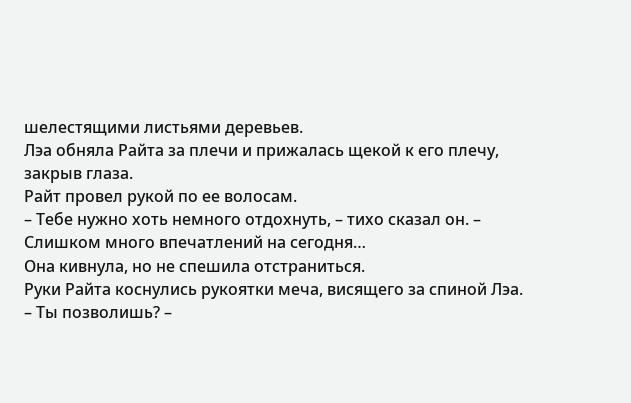шелестящими листьями деревьев.
Лэа обняла Райта за плечи и прижалась щекой к его плечу, закрыв глаза.
Райт провел рукой по ее волосам.
– Тебе нужно хоть немного отдохнуть, – тихо сказал он. – Слишком много впечатлений на сегодня…
Она кивнула, но не спешила отстраниться.
Руки Райта коснулись рукоятки меча, висящего за спиной Лэа.
– Ты позволишь? –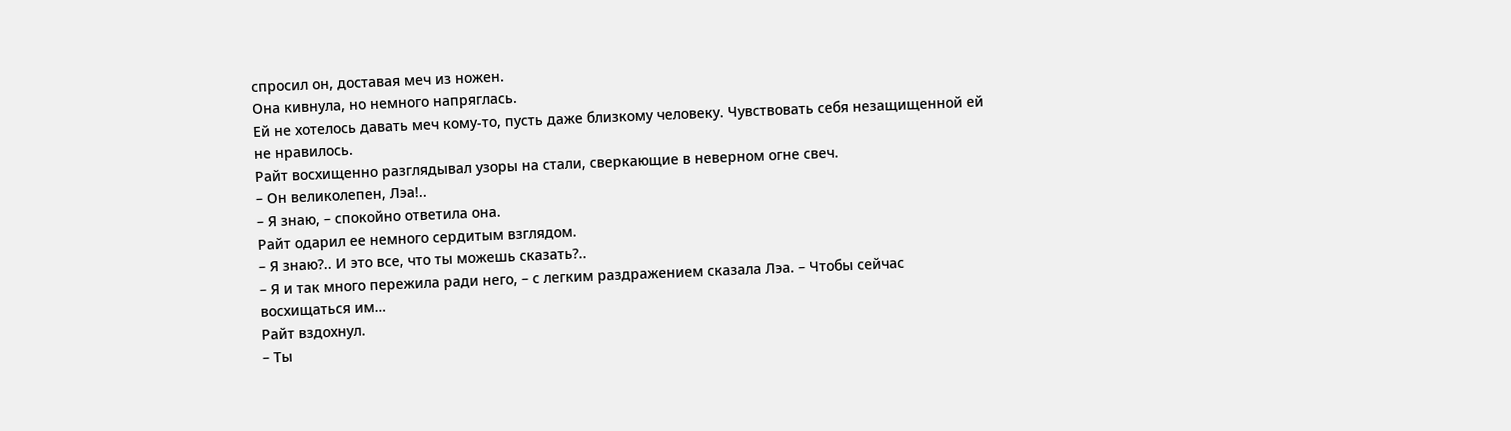спросил он, доставая меч из ножен.
Она кивнула, но немного напряглась.
Ей не хотелось давать меч кому-то, пусть даже близкому человеку. Чувствовать себя незащищенной ей не нравилось.
Райт восхищенно разглядывал узоры на стали, сверкающие в неверном огне свеч.
– Он великолепен, Лэа!..
– Я знаю, – спокойно ответила она.
Райт одарил ее немного сердитым взглядом.
– Я знаю?.. И это все, что ты можешь сказать?..
– Я и так много пережила ради него, – с легким раздражением сказала Лэа. – Чтобы сейчас восхищаться им…
Райт вздохнул.
– Ты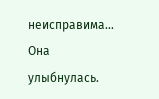неисправима…
Она улыбнулась.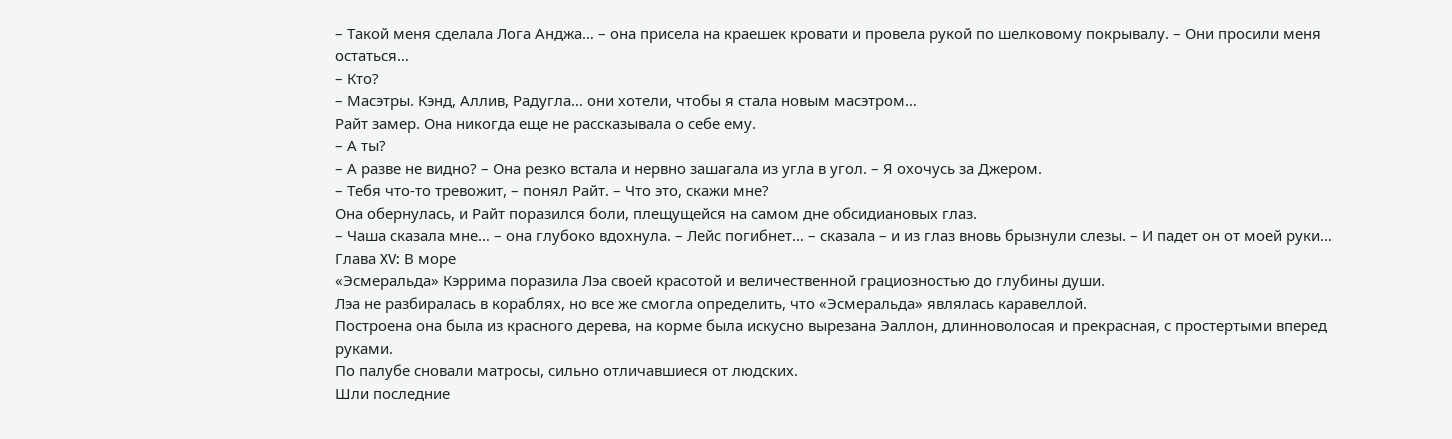– Такой меня сделала Лога Анджа… – она присела на краешек кровати и провела рукой по шелковому покрывалу. – Они просили меня остаться…
– Кто?
– Масэтры. Кэнд, Аллив, Радугла… они хотели, чтобы я стала новым масэтром…
Райт замер. Она никогда еще не рассказывала о себе ему.
– А ты?
– А разве не видно? – Она резко встала и нервно зашагала из угла в угол. – Я охочусь за Джером.
– Тебя что-то тревожит, – понял Райт. – Что это, скажи мне?
Она обернулась, и Райт поразился боли, плещущейся на самом дне обсидиановых глаз.
– Чаша сказала мне… – она глубоко вдохнула. – Лейс погибнет… – сказала – и из глаз вновь брызнули слезы. – И падет он от моей руки…
Глава XV: В море
«Эсмеральда» Кэррима поразила Лэа своей красотой и величественной грациозностью до глубины души.
Лэа не разбиралась в кораблях, но все же смогла определить, что «Эсмеральда» являлась каравеллой.
Построена она была из красного дерева, на корме была искусно вырезана Эаллон, длинноволосая и прекрасная, с простертыми вперед руками.
По палубе сновали матросы, сильно отличавшиеся от людских.
Шли последние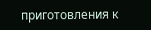приготовления к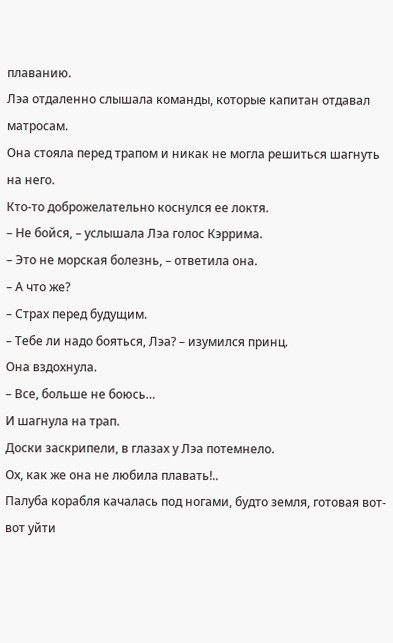плаванию.
Лэа отдаленно слышала команды, которые капитан отдавал матросам.
Она стояла перед трапом и никак не могла решиться шагнуть на него.
Кто-то доброжелательно коснулся ее локтя.
– Не бойся, – услышала Лэа голос Кэррима.
– Это не морская болезнь, – ответила она.
– А что же?
– Страх перед будущим.
– Тебе ли надо бояться, Лэа? – изумился принц.
Она вздохнула.
– Все, больше не боюсь…
И шагнула на трап.
Доски заскрипели, в глазах у Лэа потемнело.
Ох, как же она не любила плавать!..
Палуба корабля качалась под ногами, будто земля, готовая вот-вот уйти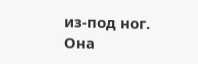из-под ног.
Она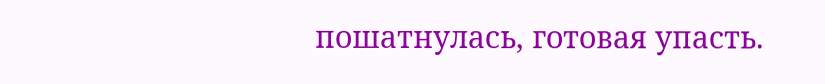пошатнулась, готовая упасть.